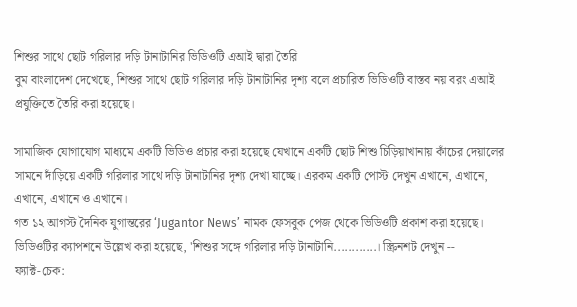শিশুর সাথে ছোট গরিলার দড়ি টানাটানির ভিডিওটি এআই দ্বারা তৈরি
বুম বাংলাদেশ দেখেছে, শিশুর সাথে ছোট গরিলার দড়ি টানাটানির দৃশ্য বলে প্রচারিত ভিডিওটি বাস্তব নয় বরং এআই প্রযুক্তিতে তৈরি করা হয়েছে।

সামাজিক যোগাযোগ মাধ্যমে একটি ভিডিও প্রচার করা হয়েছে যেখানে একটি ছোট শিশু চিড়িয়াখানায় কাঁচের দেয়ালের সামনে দাঁড়িয়ে একটি গরিলার সাথে দড়ি টানাটানির দৃশ্য দেখা যাচ্ছে। এরকম একটি পোস্ট দেখুন এখানে, এখানে, এখানে, এখানে ও এখানে।
গত ১২ আগস্ট দৈনিক যুগান্তরের ‘Jugantor News’ নামক ফেসবুক পেজ থেকে ভিডিওটি প্রকাশ করা হয়েছে। ভিডিওটির ক্যাপশনে উল্লেখ করা হয়েছে, 'শিশুর সঙ্গে গরিলার দড়ি টানাটানি............। স্ক্রিনশট দেখুন --
ফ্যাক্ট-চেক: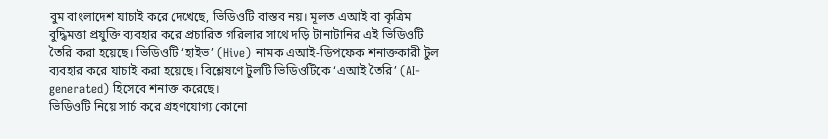বুম বাংলাদেশ যাচাই করে দেখেছে, ভিডিওটি বাস্তব নয়। মূলত এআই বা কৃত্রিম বুদ্ধিমত্তা প্রযুক্তি ব্যবহার করে প্রচারিত গরিলার সাথে দড়ি টানাটানির এই ভিডিওটি তৈরি করা হয়েছে। ভিডিওটি ‘হাইভ’ (Hive) নামক এআই-ডিপফেক শনাক্তকারী টুল ব্যবহার করে যাচাই করা হয়েছে। বিশ্লেষণে টুলটি ভিডিওটিকে ‘এআই তৈরি’ (AI-generated) হিসেবে শনাক্ত করেছে।
ভিডিওটি নিয়ে সার্চ করে গ্রহণযোগ্য কোনো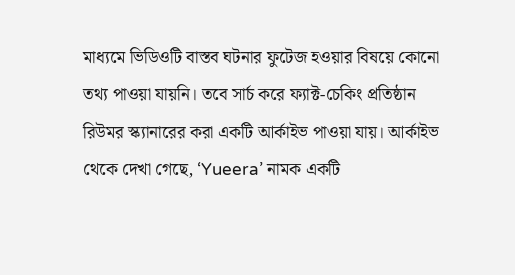মাধ্যমে ভিডিওটি বাস্তব ঘটনার ফুটেজ হওয়ার বিষয়ে কোনো তথ্য পাওয়া যায়নি। তবে সার্চ করে ফ্যাক্ট-চেকিং প্রতিষ্ঠান রিউমর স্ক্যানারের করা একটি আর্কাইভ পাওয়া যায়। আর্কাইভ থেকে দেখা গেছে, ‘Yueera’ নামক একটি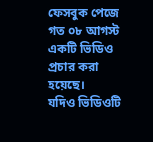ফেসবুক পেজে গত ০৮ আগস্ট একটি ভিডিও প্রচার করা হয়েছে।
যদিও ভিডিওটি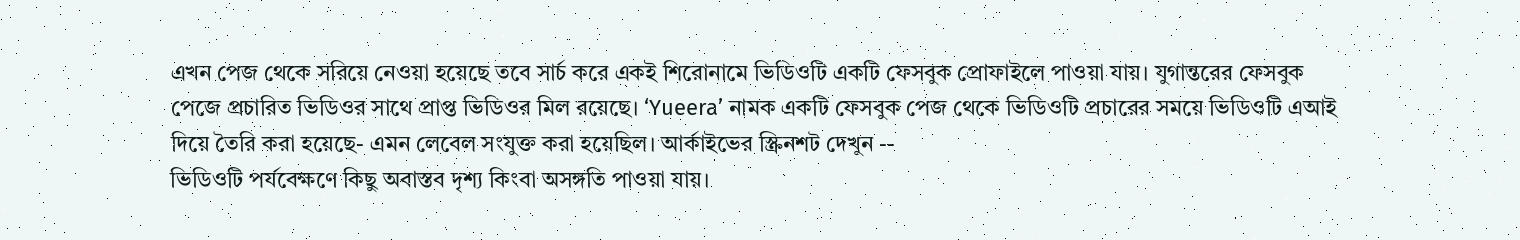এখন পেজ থেকে সরিয়ে নেওয়া হয়েছে তবে সার্চ করে একই শিরোনামে ভিডিওটি একটি ফেসবুক প্রোফাইলে পাওয়া যায়। যুগান্তরের ফেসবুক পেজে প্রচারিত ভিডিওর সাথে প্রাপ্ত ভিডিওর মিল রয়েছে। ‘Yueera’ নামক একটি ফেসবুক পেজ থেকে ভিডিওটি প্রচারের সময়ে ভিডিওটি এআই দিয়ে তৈরি করা হয়েছে- এমন লেবেল সংযুক্ত করা হয়েছিল। আর্কাইভের স্ক্রিনশট দেখুন --
ভিডিওটি পর্যবেক্ষণে কিছু অবাস্তব দৃশ্য কিংবা অসঙ্গতি পাওয়া যায়।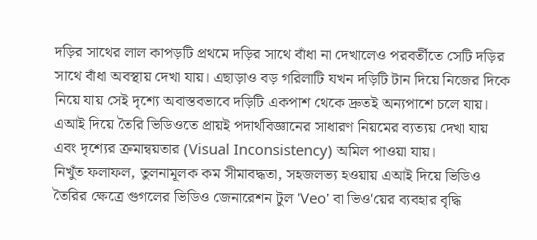দড়ির সাথের লাল কাপড়টি প্রথমে দড়ির সাথে বাঁধা না দেখালেও পরবর্তীতে সেটি দড়ির সাথে বাঁধা অবস্থায় দেখা যায়। এছাড়াও বড় গরিলাটি যখন দড়িটি টান দিয়ে নিজের দিকে নিয়ে যায় সেই দৃশ্যে অবাস্তবভাবে দড়িটি একপাশ থেকে দ্রুতই অন্যপাশে চলে যায়। এআই দিয়ে তৈরি ভিডিওতে প্রায়ই পদার্থবিজ্ঞানের সাধারণ নিয়মের ব্যত্যয় দেখা যায় এবং দৃশ্যের ক্রমান্বয়তার (Visual Inconsistency) অমিল পাওয়া যায়।
নিখুঁত ফলাফল, তুলনামূলক কম সীমাবদ্ধতা, সহজলভ্য হওয়ায় এআই দিয়ে ভিডিও তৈরির ক্ষেত্রে গুগলের ভিডিও জেনারেশন টুল 'Veo' বা ভিও'য়ের ব্যবহার বৃদ্ধি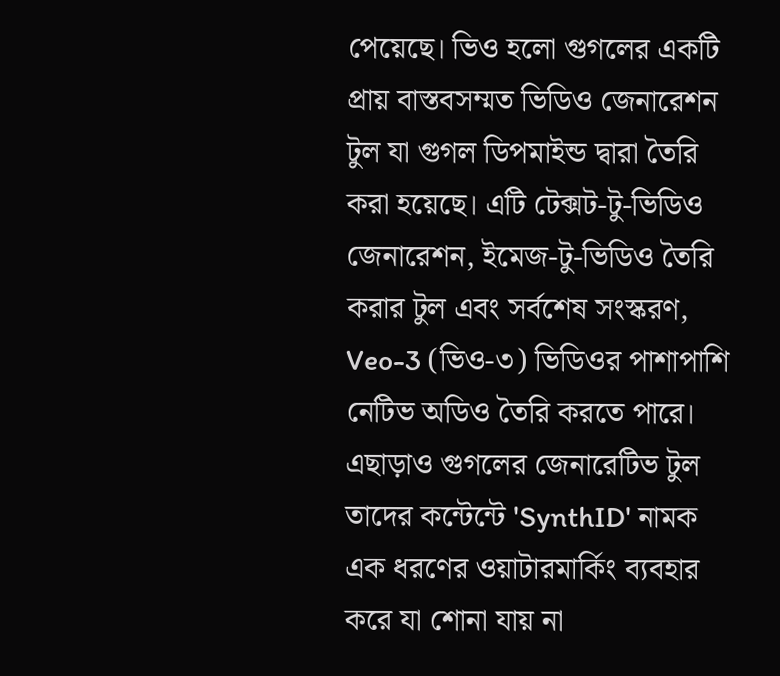পেয়েছে। ভিও হলো গুগলের একটি প্রায় বাস্তবসম্মত ভিডিও জেনারেশন টুল যা গুগল ডিপমাইন্ড দ্বারা তৈরি করা হয়েছে। এটি টেক্সট-টু-ভিডিও জেনারেশন, ইমেজ-টু-ভিডিও তৈরি করার টুল এবং সর্বশেষ সংস্করণ, Veo-3 (ভিও-৩) ভিডিওর পাশাপাশি নেটিভ অডিও তৈরি করতে পারে।
এছাড়াও গুগলের জেনারেটিভ টুল তাদের কন্টেন্টে 'SynthID' নামক এক ধরণের ওয়াটারমার্কিং ব্যবহার করে যা শোনা যায় না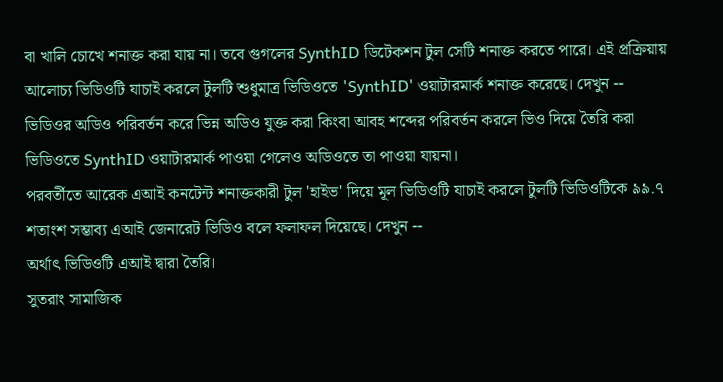বা খালি চোখে শনাক্ত করা যায় না। তবে গুগলের SynthID ডিটেকশন টুল সেটি শনাক্ত করতে পারে। এই প্রক্রিয়ায় আলোচ্য ভিডিওটি যাচাই করলে টুলটি শুধুমাত্র ভিডিওতে 'SynthID' ওয়াটারমার্ক শনাক্ত করেছে। দেখুন --
ভিডিওর অডিও পরিবর্তন করে ভিন্ন অডিও যুক্ত করা কিংবা আবহ শব্দের পরিবর্তন করলে ভিও দিয়ে তৈরি করা ভিডিওতে SynthID ওয়াটারমার্ক পাওয়া গেলেও অডিওতে তা পাওয়া যায়না।
পরবর্তীতে আরেক এআই কনটেন্ট শনাক্তকারী টুল 'হাইভ' দিয়ে মূল ভিডিওটি যাচাই করলে টুলটি ভিডিওটিকে ৯৯.৭ শতাংশ সম্ভাব্য এআই জেনারেট ভিডিও বলে ফলাফল দিয়েছে। দেখুন --
অর্থাৎ ভিডিওটি এআই দ্বারা তৈরি।
সুতরাং সামাজিক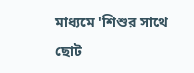মাধ্যমে 'শিশুর সাথে ছোট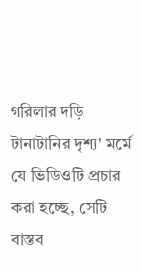গরিলার দড়ি টানাটানির দৃশ্য' মর্মে যে ভিডিওটি প্রচার করা হচ্ছে, সেটি বাস্তব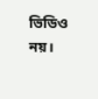ভিডিও নয়।